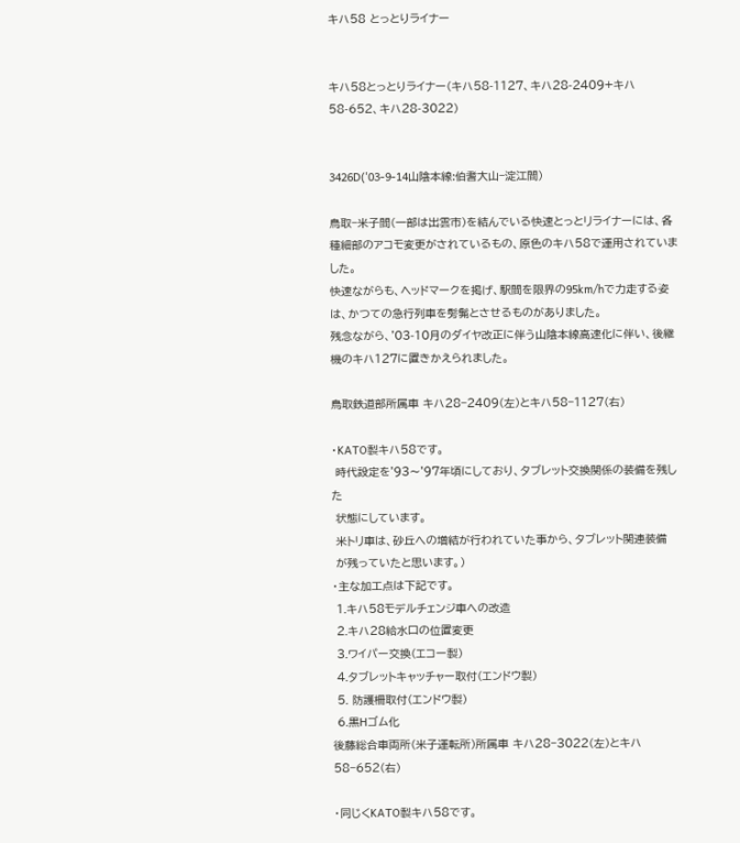キハ58 とっとりライナー


キハ58とっとりライナー(キハ58-1127、キハ28-2409+キハ58-652、キハ28-3022)


3426D('03-9-14山陰本線:伯耆大山−淀江間)

鳥取−米子間(一部は出雲市)を結んでいる快速とっとリライナーには、各種細部のアコモ変更がされているもの、原色のキハ58で運用されていました。
快速ながらも、ヘッドマークを掲げ、駅間を限界の95km/hで力走する姿は、かつての急行列車を髣髴とさせるものがありました。
残念ながら、'03-10月のダイヤ改正に伴う山陰本線高速化に伴い、後継機のキハ127に置きかえられました。

鳥取鉄道部所属車 キハ28−2409(左)とキハ58−1127(右)

・KATO製キハ58です。
 時代設定を'93〜'97年頃にしており、タブレット交換関係の装備を残した
 状態にしています。
 米トリ車は、砂丘への増結が行われていた事から、タブレット関連装備
 が残っていたと思います。)
・主な加工点は下記です。
 1.キハ58モデルチェンジ車への改造
 2.キハ28給水口の位置変更
 3.ワイパー交換(エコー製)
 4.タブレットキャッチャー取付(エンドウ製)
 5. 防護柵取付(エンドウ製)
 6.黒Hゴム化
後藤総合車両所(米子運転所)所属車 キハ28−3022(左)とキハ58−652(右)

・同じくKATO製キハ58です。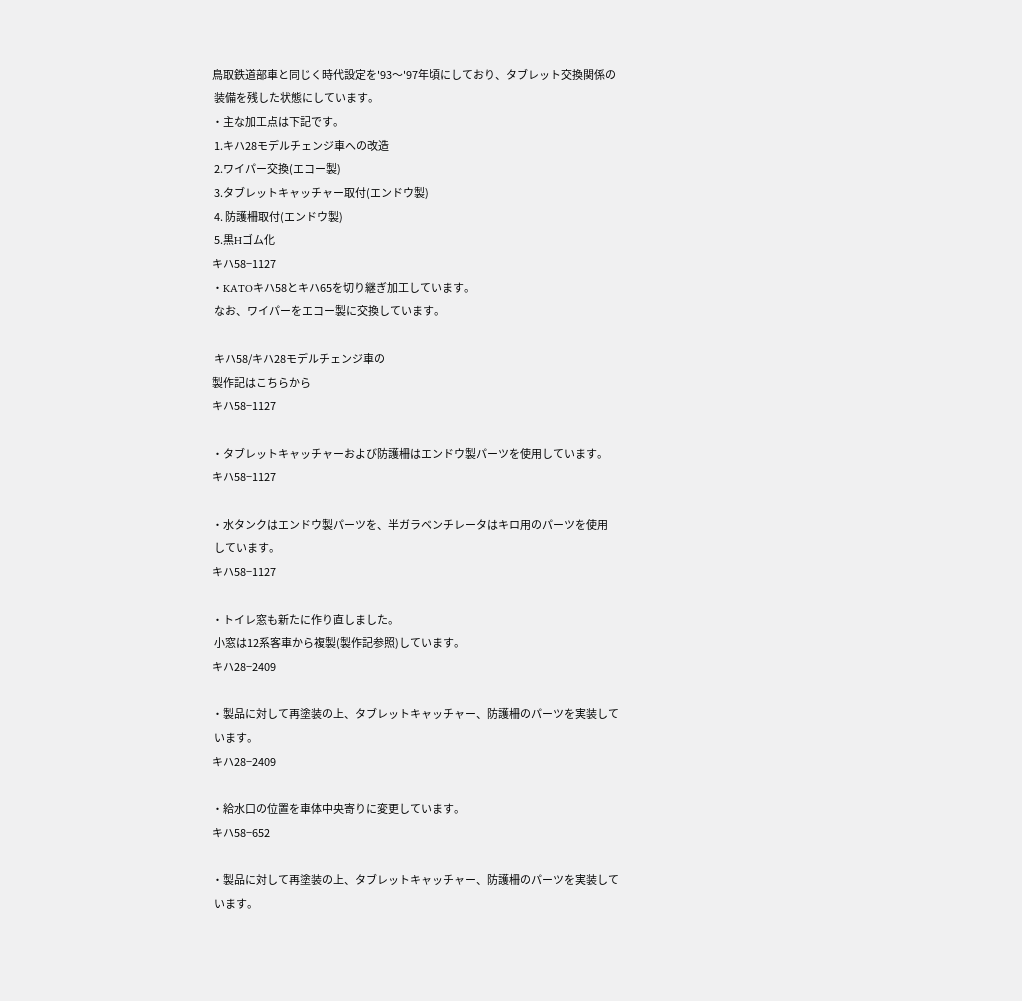鳥取鉄道部車と同じく時代設定を'93〜'97年頃にしており、タブレット交換関係の
 装備を残した状態にしています。
・主な加工点は下記です。
 1.キハ28モデルチェンジ車への改造
 2.ワイパー交換(エコー製)
 3.タブレットキャッチャー取付(エンドウ製)
 4. 防護柵取付(エンドウ製)
 5.黒Hゴム化
キハ58−1127
・KATOキハ58とキハ65を切り継ぎ加工しています。
 なお、ワイパーをエコー製に交換しています。

 キハ58/キハ28モデルチェンジ車の
製作記はこちらから
キハ58−1127

・タブレットキャッチャーおよび防護柵はエンドウ製パーツを使用しています。
キハ58−1127

・水タンクはエンドウ製パーツを、半ガラベンチレータはキロ用のパーツを使用
 しています。
キハ58−1127

・トイレ窓も新たに作り直しました。
 小窓は12系客車から複製(製作記参照)しています。
キハ28−2409

・製品に対して再塗装の上、タブレットキャッチャー、防護柵のパーツを実装して
 います。
キハ28−2409

・給水口の位置を車体中央寄りに変更しています。
キハ58−652

・製品に対して再塗装の上、タブレットキャッチャー、防護柵のパーツを実装して
 います。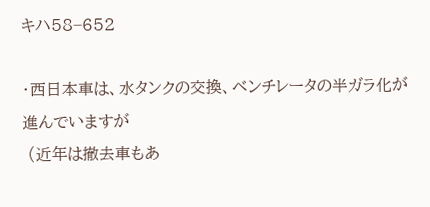キハ58−652

・西日本車は、水タンクの交換、ベンチレータの半ガラ化が進んでいますが
 (近年は撤去車もあ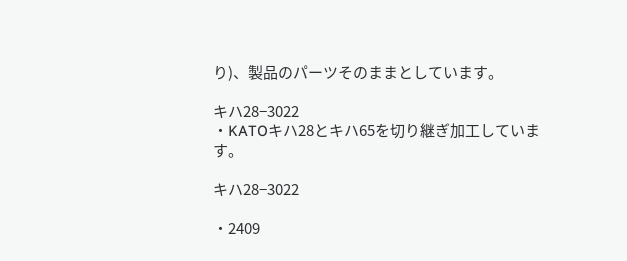り)、製品のパーツそのままとしています。

キハ28−3022
・KATOキハ28とキハ65を切り継ぎ加工しています。

キハ28−3022

・2409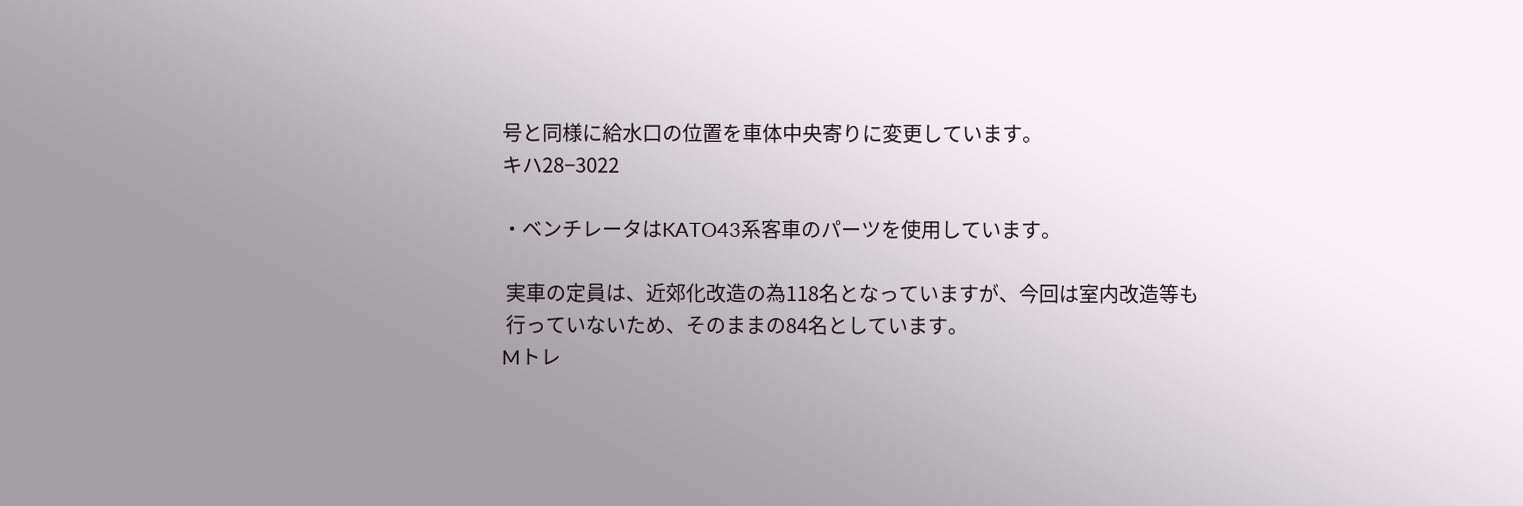号と同様に給水口の位置を車体中央寄りに変更しています。
キハ28−3022

・ベンチレータはKATO43系客車のパーツを使用しています。

 実車の定員は、近郊化改造の為118名となっていますが、今回は室内改造等も
 行っていないため、そのままの84名としています。
Mトレ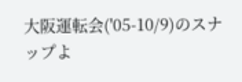大阪運転会('05-10/9)のスナップよ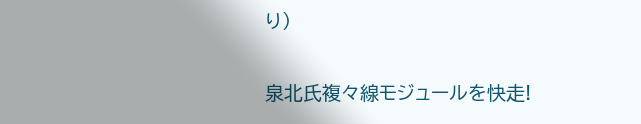り)

泉北氏複々線モジュールを快走!